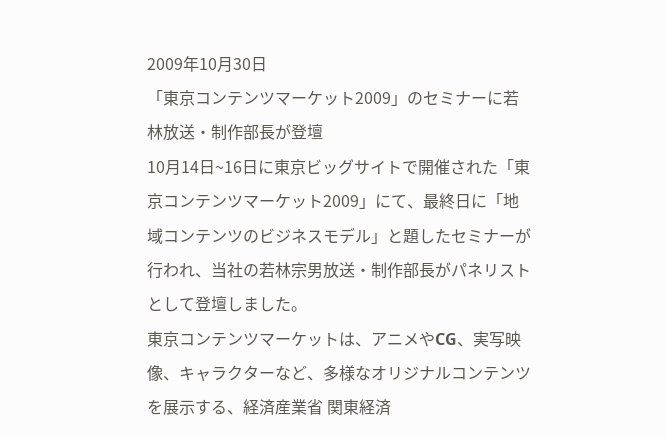2009年10月30日
「東京コンテンツマーケット2009」のセミナーに若林放送・制作部長が登壇
10月14日~16日に東京ビッグサイトで開催された「東京コンテンツマーケット2009」にて、最終日に「地域コンテンツのビジネスモデル」と題したセミナーが行われ、当社の若林宗男放送・制作部長がパネリストとして登壇しました。
東京コンテンツマーケットは、アニメやCG、実写映像、キャラクターなど、多様なオリジナルコンテンツを展示する、経済産業省 関東経済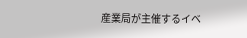産業局が主催するイベ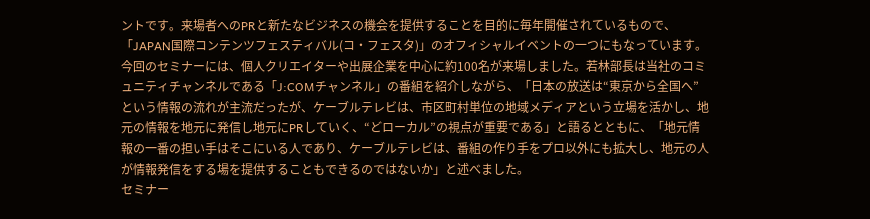ントです。来場者へのPRと新たなビジネスの機会を提供することを目的に毎年開催されているもので、「JAPAN国際コンテンツフェスティバル(コ・フェスタ)」のオフィシャルイベントの一つにもなっています。
今回のセミナーには、個人クリエイターや出展企業を中心に約100名が来場しました。若林部長は当社のコミュニティチャンネルである「J:COMチャンネル」の番組を紹介しながら、「日本の放送は“東京から全国へ”という情報の流れが主流だったが、ケーブルテレビは、市区町村単位の地域メディアという立場を活かし、地元の情報を地元に発信し地元にPRしていく、“どローカル”の視点が重要である」と語るとともに、「地元情報の一番の担い手はそこにいる人であり、ケーブルテレビは、番組の作り手をプロ以外にも拡大し、地元の人が情報発信をする場を提供することもできるのではないか」と述べました。
セミナー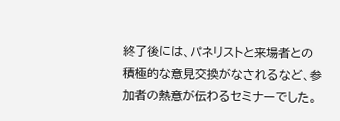終了後には、パネリストと来場者との積極的な意見交換がなされるなど、参加者の熱意が伝わるセミナーでした。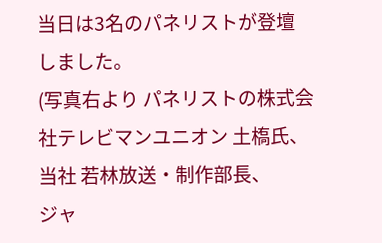当日は3名のパネリストが登壇しました。
(写真右より パネリストの株式会社テレビマンユニオン 土槗氏、当社 若林放送・制作部長、
ジャ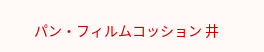パン・フィルムコッション 井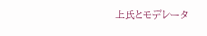上氏とモデレータ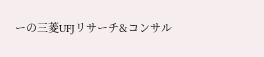ーの三菱UFJリサーチ&コンサル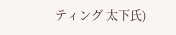ティング 太下氏)